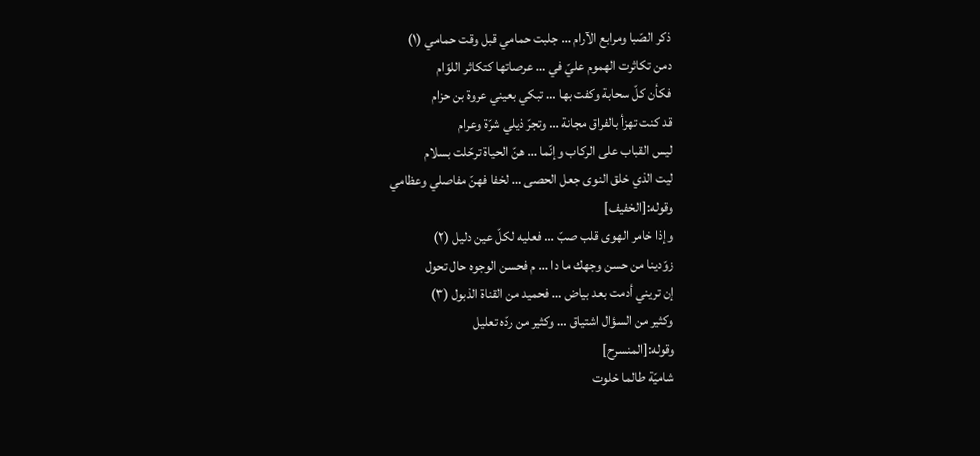ذكر الصّبا ومرابع الآرام … جلبت حمامي قبل وقت حمامي (١)
دمن تكاثرت الهموم عليّ في … عرصاتها كتكاثر اللوّام
فكأن كلّ سحابة وكفت بها … تبكي بعيني عروة بن حزام
قد كنت تهزأ بالفراق مجانة … وتجرّ ذيلي شرّة وعرام
ليس القباب على الركاب وإنّما … هنّ الحياة ترحّلت بسلام
ليت الذي خلق النوى جعل الحصى … لخفا فهنّ مفاصلي وعظامي
وقوله:[الخفيف]
وإذا خامر الهوى قلب صبّ … فعليه لكلّ عين دليل (٢)
زوّدينا من حسن وجهك ما دا … م فحسن الوجوه حال تحول
إن تريني أدمت بعد بياض … فحميد من القناة الذبول (٣)
وكثير من السؤال اشتياق … وكثير من ردّه تعليل
وقوله:[المنسرح]
شاميّة طالما خلوت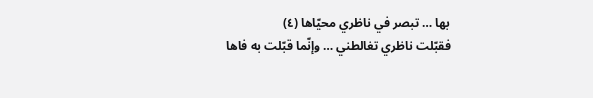بها … تبصر في ناظري محيّاها (٤)
فقبّلت ناظري تغالطني … وإنّما قبّلت به فاها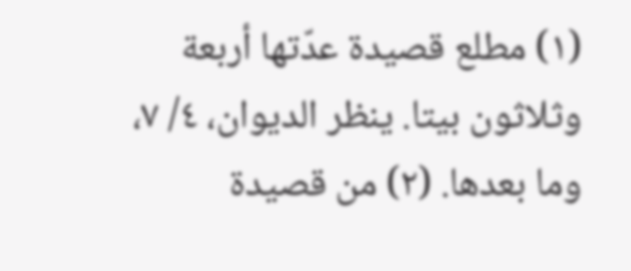(١) مطلع قصيدة عدّتها أربعة وثلاثون بيتا. ينظر الديوان، ٤/ ٧، وما بعدها. (٢) من قصيدة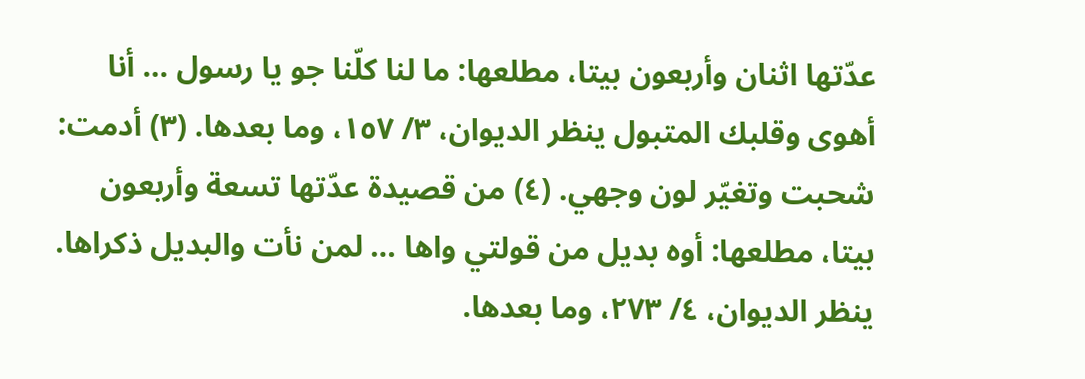عدّتها اثنان وأربعون بيتا، مطلعها: ما لنا كلّنا جو يا رسول … أنا أهوى وقلبك المتبول ينظر الديوان، ٣/ ١٥٧، وما بعدها. (٣) أدمت: شحبت وتغيّر لون وجهي. (٤) من قصيدة عدّتها تسعة وأربعون بيتا، مطلعها: أوه بديل من قولتي واها … لمن نأت والبديل ذكراها. ينظر الديوان، ٤/ ٢٧٣، وما بعدها.